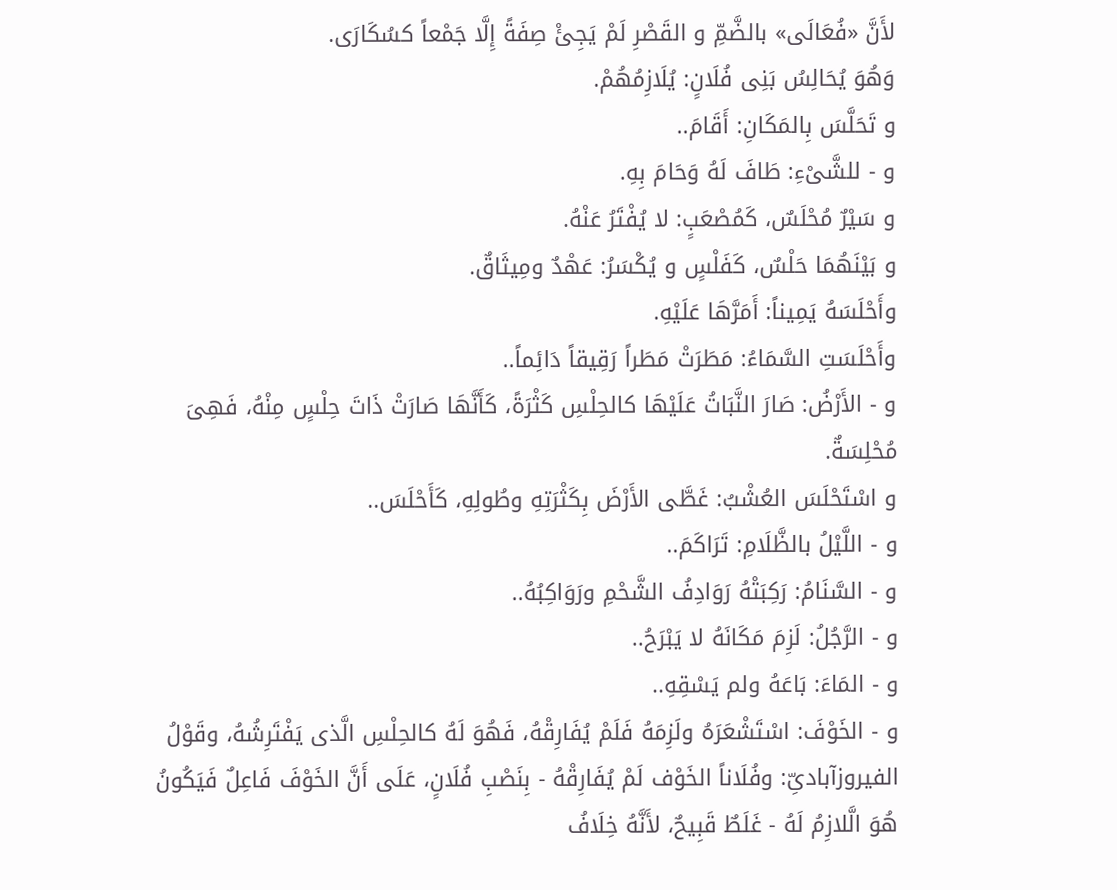لأَنَّ «فُعَالَى» بالضَّمِّ و القَصْرِ لَمْ يَجِئْ صِفَةً إِلَّا جَمْعاً كسُكَارَى.
وَهُوَ يُحَالِسُ بَنِى فُلَانٍ: يُلَازِمُهُمْ.
و تَحَلَّسَ بِالمَكَانِ: أَقَامَ..
و - للشَّىْءِ: طَافَ لَهُ وَحَامَ بِهِ.
و سَيْرٌ مُحْلَسٌ، كَمُصْعَبٍ: لا يُفْتَرُ عَنْهُ.
و بَيْنَهُمَا حَلْسٌ، كَفَلْسٍ و يُكْسَرُ: عَهْدٌ ومِيثَاقٌ.
وأَحْلَسَهُ يَمِيناً: أَمَرَّهَا عَلَيْهِ.
وأَحْلَسَتِ السَّمَاءُ: مَطَرَتْ مَطَراً رَقِيقاً دَائِماً..
و - الأَرْضُ: صَارَ النَّبَاتُ عَلَيْهَا كالحِلْسِ كَثْرَةً، كَأَنَّهَا صَارَتْ ذَاتَ حِلْسٍ مِنْهُ، فَهِىَ مُحْلِسَةٌ.
و اسْتَحْلَسَ العُشْبُ: غَطَّى الأَرْضَ بِكَثْرَتِهِ وطُولِهِ، كَأَحْلَسَ..
و - اللَّيْلُ بالظَّلَامِ: تَرَاكَمَ..
و - السَّنَامُ: رَكِبَتْهُ رَوَادِفُ الشَّحْمِ ورَوَاكِبُهُ..
و - الرَّجُلُ: لَزِمَ مَكَانَهُ لا يَبْرَحُ..
و - المَاءَ: بَاعَهُ ولم يَسْقِهِ..
و - الخَوْفَ: اسْتَشْعَرَهُ ولَزِمَهُ فَلَمْ يُفَارِقْهُ، فَهُوَ لَهُ كالحِلْسِ الَّذى يَفْتَرِشُهُ، وقَوْلُ الفيروزآبادىِّ: وفُلَاناً الخَوْف لَمْ يُفَارِقْهُ - بِنَصْبِ فُلَانٍ، عَلَى أَنَّ الخَوْفَ فَاعِلٌ فَيَكُونُ هُوَ الَّلازِمُ لَهُ - غَلَطٌ قَبِيحٌ، لأَنَّهُ خِلَافُ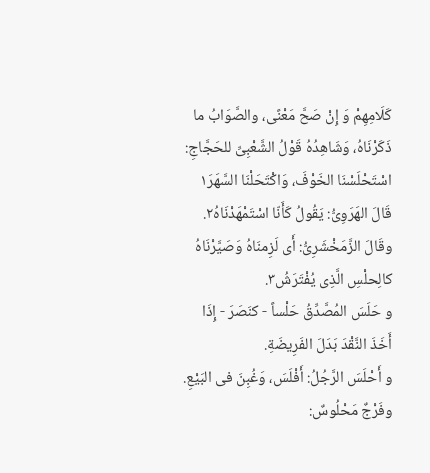كَلَامِهِمْ وَ إِنْ صَحَّ مَعْنًى، والصَّوَابُ ما ذَكَرْنَاهُ، وَشَاهِدُهُ قَوْلُ الشَّعْبِىِّ للحَجَّاجِ: اسْتَحْلَسْنَا الخَوْفَ، وَاكْتَحَلْنَا السَّهَرَ١ قَالَ الهَرَوِىُّ: يَقُولُ كَأَنّا اسْتَمْهَدْنَاهُ٢. وقَالَ الزَّمَخْشَرِىُّ: أَى لَزِمنَاهُ وَصَيَّرْنَاهُ كالِحلْسِ الَّذِى يُفْتَرَشُ٣.
و حَلَسَ المُصَّدِّقُ حَلْساً - كنَصَرَ - إِذَا أَخَذَ النَّقْدَ بَدَلَ الفَرِيضَةِ.
و أَحْلَسَ الرَّجُلُ: أَفْلَسَ، وَغُبِنَ فى البَيْعِ.
وفَرْجٌ مَحْلُوسٌ: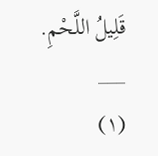قَلِيلُ اللَّحْمِ.
___
(١)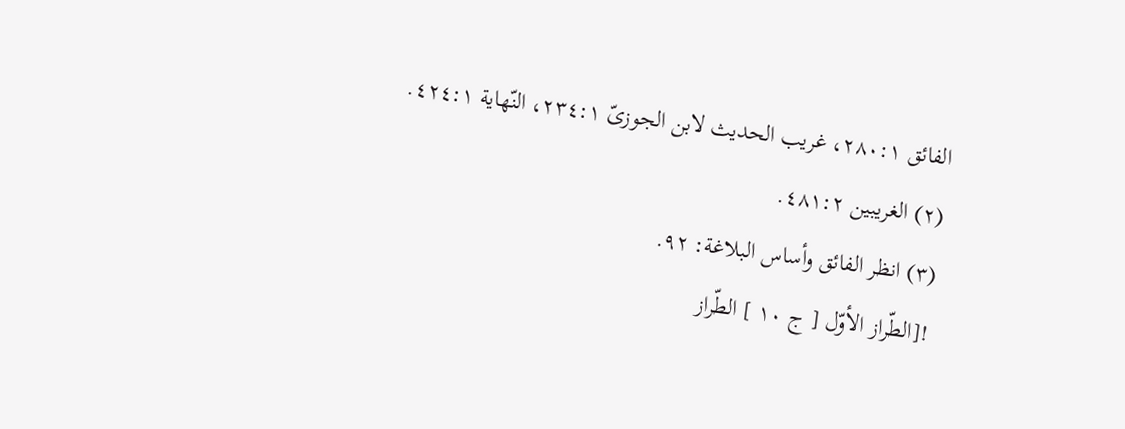الفائق ٢٨٠:١، غريب الحديث لابن الجوزىّ ٢٣٤:١، النّهاية ٤٢٤:١.
(٢) الغريبين ٤٨١:٢.
(٣) انظر الفائق وأساس البلاغة: ٩٢.
![الطّراز الأوّل [ ج ١٠ ] الطّراز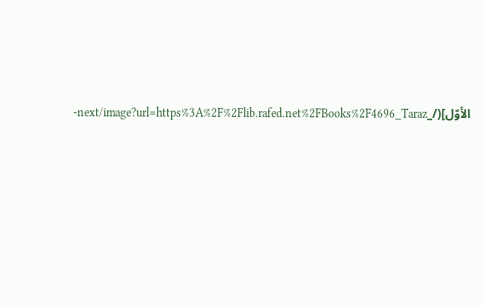الأوّل](/_next/image?url=https%3A%2F%2Flib.rafed.net%2FBooks%2F4696_Taraz-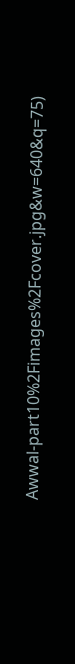Awwal-part10%2Fimages%2Fcover.jpg&w=640&q=75)